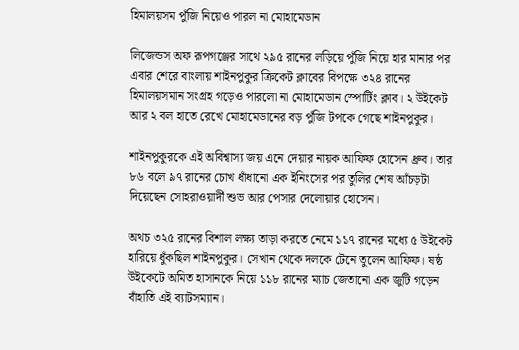হিমালয়সম পুঁজি নিয়েও পারল না মোহামেডান

লিজেন্ডস অফ রূপগঞ্জের সাথে ২৯৫ রানের লড়িয়ে পুঁজি নিয়ে হার মানার পর এবার শেরে বাংলায় শাইনপুকুর ক্রিকেট ক্লাবের বিপক্ষে ৩২৪ রানের হিমালয়সমান সংগ্রহ গড়েও পারলো না মোহামেডান স্পোর্টিং ক্লাব। ২ উইকেট আর ২ বল হাতে রেখে মোহামেডানের বড় পুঁজি টপকে গেছে শাইনপুকুর।

শাইনপুকুরকে এই অবিশ্বাস্য জয় এনে দেয়ার নায়ক আফিফ হোসেন ধ্রুব। তার ৮৬ বলে ৯৭ রানের চোখ ধাঁধানো এক ইনিংসের পর তুলির শেষ আঁচড়টা দিয়েছেন সোহরাওয়ার্দী শুভ আর পেসার দেলোয়ার হোসেন।

অথচ ৩২৫ রানের বিশাল লক্ষ্য তাড়া করতে নেমে ১১৭ রানের মধ্যে ৫ উইকেট হারিয়ে ধুঁকছিল শাইনপুকুর। সেখান থেকে দলকে টেনে তুলেন আফিফ। ষষ্ঠ উইকেটে অমিত হাসানকে নিয়ে ১১৮ রানের ম্যাচ জেতানো এক জুটি গড়েন বাঁহাতি এই ব্যাটসম্যান।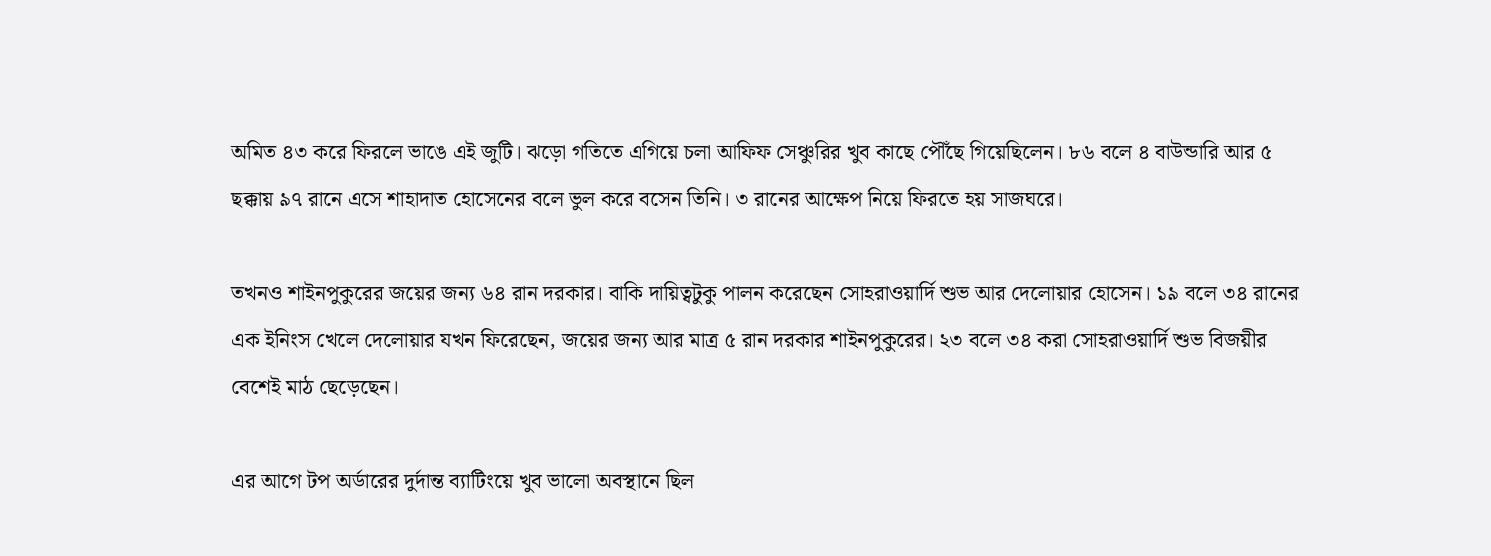অমিত ৪৩ করে ফিরলে ভাঙে এই জুটি। ঝড়ো গতিতে এগিয়ে চলা আফিফ সেঞ্চুরির খুব কাছে পৌঁছে গিয়েছিলেন। ৮৬ বলে ৪ বাউন্ডারি আর ৫ ছক্কায় ৯৭ রানে এসে শাহাদাত হোসেনের বলে ভুল করে বসেন তিনি। ৩ রানের আক্ষেপ নিয়ে ফিরতে হয় সাজঘরে।

তখনও শাইনপুকুরের জয়ের জন্য ৬৪ রান দরকার। বাকি দায়িত্বটুকু পালন করেছেন সোহরাওয়ার্দি শুভ আর দেলোয়ার হোসেন। ১৯ বলে ৩৪ রানের এক ইনিংস খেলে দেলোয়ার যখন ফিরেছেন, জয়ের জন্য আর মাত্র ৫ রান দরকার শাইনপুকুরের। ২৩ বলে ৩৪ করা সোহরাওয়ার্দি শুভ বিজয়ীর বেশেই মাঠ ছেড়েছেন।

এর আগে টপ অর্ডারের দুর্দান্ত ব্যাটিংয়ে খুব ভালো অবস্থানে ছিল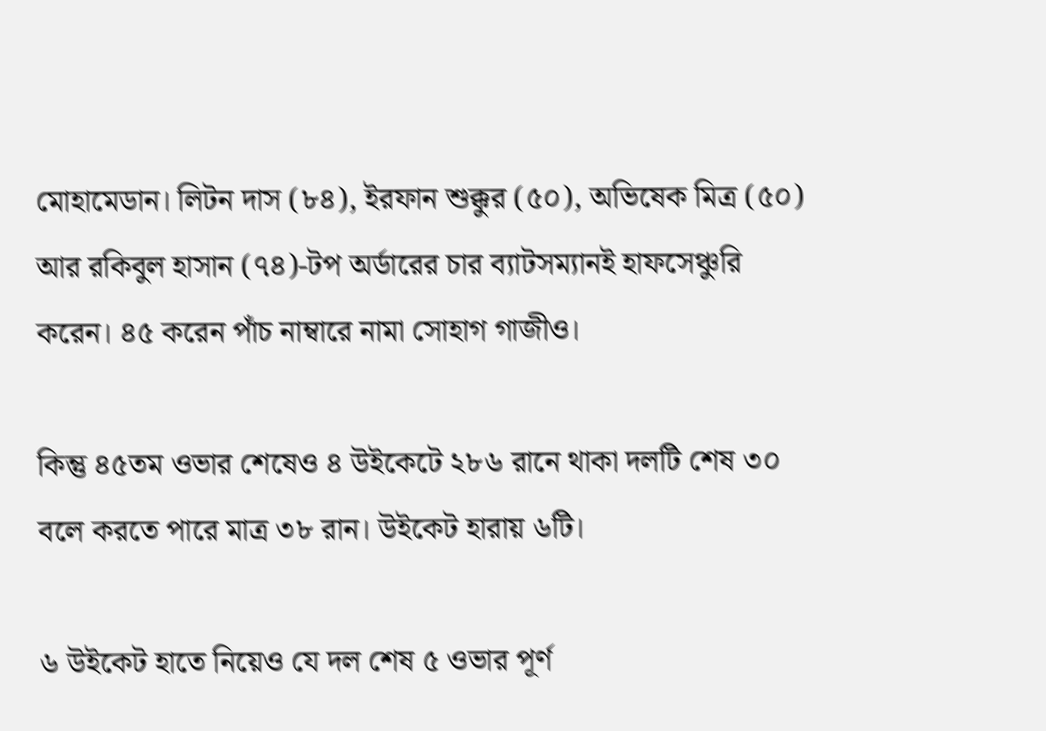মোহামেডান। লিটন দাস (৮৪), ইরফান শুক্কুর (৫০), অভিষেক মিত্র (৫০) আর রকিবুল হাসান (৭৪)-টপ অর্ডারের চার ব্যাটসম্যানই হাফসেঞ্চুরি করেন। ৪৫ করেন পাঁচ নাম্বারে নামা সোহাগ গাজীও।

কিন্তু ৪৫তম ওভার শেষেও ৪ উইকেটে ২৮৬ রানে থাকা দলটি শেষ ৩০ বলে করতে পারে মাত্র ৩৮ রান। উইকেট হারায় ৬টি।

৬ উইকেট হাতে নিয়েও যে দল শেষ ৫ ওভার পূর্ণ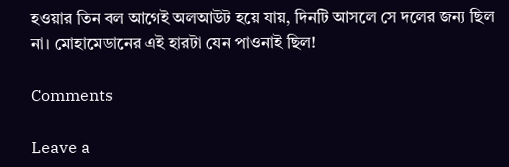হওয়ার তিন বল আগেই অলআউট হয়ে যায়, দিনটি আসলে সে দলের জন্য ছিল না। মোহামেডানের এই হারটা যেন পাওনাই ছিল!

Comments

Leave a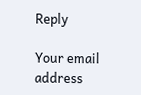Reply

Your email address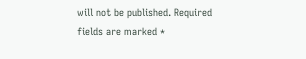will not be published. Required fields are marked *